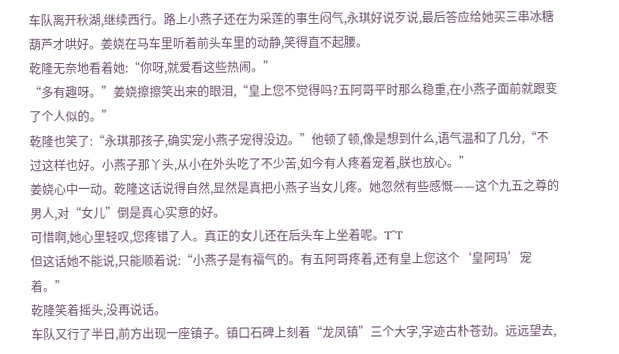车队离开秋湖,继续西行。路上小燕子还在为采莲的事生闷气,永琪好说歹说,最后答应给她买三串冰糖葫芦才哄好。姜娆在马车里听着前头车里的动静,笑得直不起腰。
乾隆无奈地看着她:“你呀,就爱看这些热闹。”
“多有趣呀。”姜娆擦擦笑出来的眼泪,“皇上您不觉得吗?五阿哥平时那么稳重,在小燕子面前就跟变了个人似的。”
乾隆也笑了:“永琪那孩子,确实宠小燕子宠得没边。”他顿了顿,像是想到什么,语气温和了几分,“不过这样也好。小燕子那丫头,从小在外头吃了不少苦,如今有人疼着宠着,朕也放心。”
姜娆心中一动。乾隆这话说得自然,显然是真把小燕子当女儿疼。她忽然有些感慨——这个九五之尊的男人,对“女儿”倒是真心实意的好。
可惜啊,她心里轻叹,您疼错了人。真正的女儿还在后头车上坐着呢。T^T
但这话她不能说,只能顺着说:“小燕子是有福气的。有五阿哥疼着,还有皇上您这个‘皇阿玛’宠着。”
乾隆笑着摇头,没再说话。
车队又行了半日,前方出现一座镇子。镇口石碑上刻着“龙凤镇”三个大字,字迹古朴苍劲。远远望去,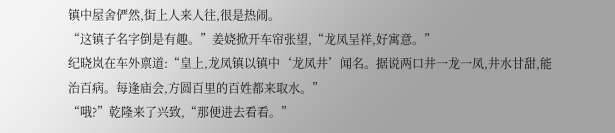镇中屋舍俨然,街上人来人往,很是热闹。
“这镇子名字倒是有趣。”姜娆掀开车帘张望,“龙凤呈祥,好寓意。”
纪晓岚在车外禀道:“皇上,龙凤镇以镇中‘龙凤井’闻名。据说两口井一龙一凤,井水甘甜,能治百病。每逢庙会,方圆百里的百姓都来取水。”
“哦?”乾隆来了兴致,“那便进去看看。”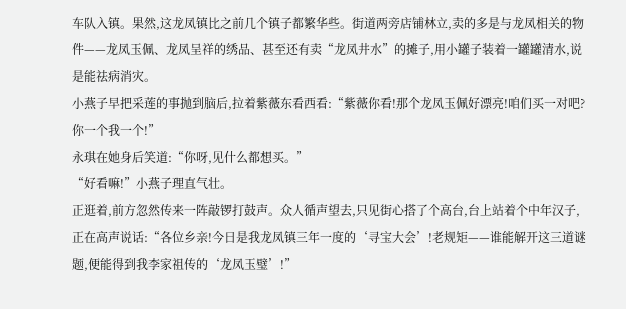车队入镇。果然,这龙凤镇比之前几个镇子都繁华些。街道两旁店铺林立,卖的多是与龙凤相关的物件——龙凤玉佩、龙凤呈祥的绣品、甚至还有卖“龙凤井水”的摊子,用小罐子装着一罐罐清水,说是能祛病消灾。
小燕子早把采莲的事抛到脑后,拉着紫薇东看西看:“紫薇你看!那个龙凤玉佩好漂亮!咱们买一对吧?你一个我一个!”
永琪在她身后笑道:“你呀,见什么都想买。”
“好看嘛!”小燕子理直气壮。
正逛着,前方忽然传来一阵敲锣打鼓声。众人循声望去,只见街心搭了个高台,台上站着个中年汉子,正在高声说话:“各位乡亲!今日是我龙凤镇三年一度的‘寻宝大会’!老规矩——谁能解开这三道谜题,便能得到我李家祖传的‘龙凤玉璧’!”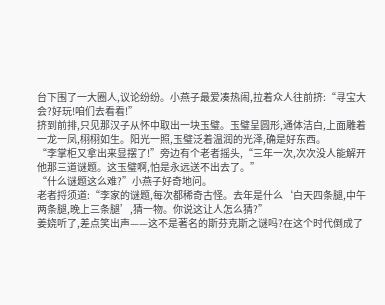台下围了一大圈人,议论纷纷。小燕子最爱凑热闹,拉着众人往前挤:“寻宝大会?好玩!咱们去看看!”
挤到前排,只见那汉子从怀中取出一块玉璧。玉璧呈圆形,通体洁白,上面雕着一龙一凤,栩栩如生。阳光一照,玉璧泛着温润的光泽,确是好东西。
“李掌柜又拿出来显摆了!”旁边有个老者摇头,“三年一次,次次没人能解开他那三道谜题。这玉璧啊,怕是永远送不出去了。”
“什么谜题这么难?”小燕子好奇地问。
老者捋须道:“李家的谜题,每次都稀奇古怪。去年是什么‘白天四条腿,中午两条腿,晚上三条腿’,猜一物。你说这让人怎么猜?”
姜娆听了,差点笑出声——这不是著名的斯芬克斯之谜吗?在这个时代倒成了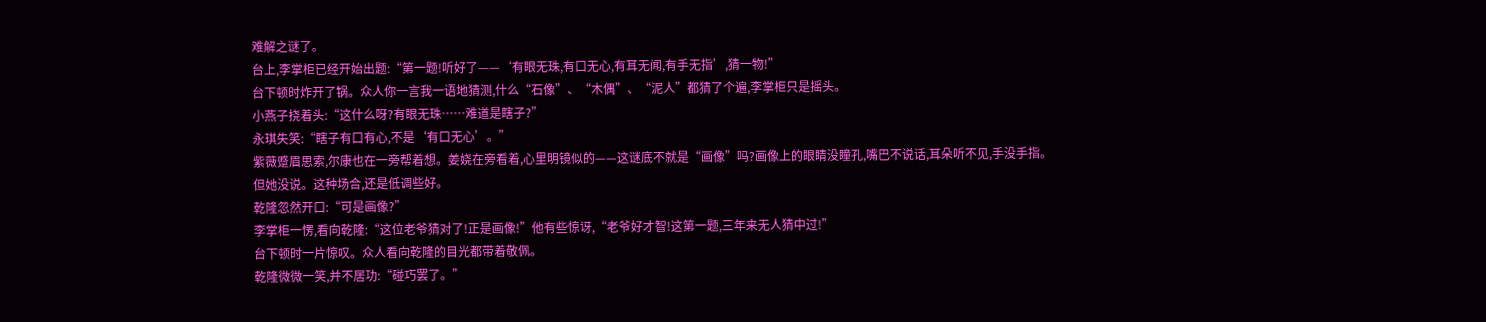难解之谜了。
台上,李掌柜已经开始出题:“第一题!听好了——‘有眼无珠,有口无心,有耳无闻,有手无指’,猜一物!”
台下顿时炸开了锅。众人你一言我一语地猜测,什么“石像”、“木偶”、“泥人”都猜了个遍,李掌柜只是摇头。
小燕子挠着头:“这什么呀?有眼无珠……难道是瞎子?”
永琪失笑:“瞎子有口有心,不是‘有口无心’。”
紫薇蹙眉思索,尔康也在一旁帮着想。姜娆在旁看着,心里明镜似的——这谜底不就是“画像”吗?画像上的眼睛没瞳孔,嘴巴不说话,耳朵听不见,手没手指。
但她没说。这种场合,还是低调些好。
乾隆忽然开口:“可是画像?”
李掌柜一愣,看向乾隆:“这位老爷猜对了!正是画像!”他有些惊讶,“老爷好才智!这第一题,三年来无人猜中过!”
台下顿时一片惊叹。众人看向乾隆的目光都带着敬佩。
乾隆微微一笑,并不居功:“碰巧罢了。”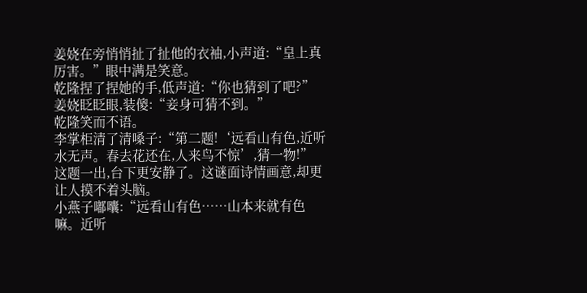姜娆在旁悄悄扯了扯他的衣袖,小声道:“皇上真厉害。”眼中满是笑意。
乾隆捏了捏她的手,低声道:“你也猜到了吧?”
姜娆眨眨眼,装傻:“妾身可猜不到。”
乾隆笑而不语。
李掌柜清了清嗓子:“第二题!‘远看山有色,近听水无声。春去花还在,人来鸟不惊’,猜一物!”
这题一出,台下更安静了。这谜面诗情画意,却更让人摸不着头脑。
小燕子嘟囔:“远看山有色……山本来就有色嘛。近听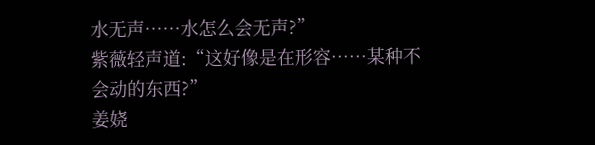水无声……水怎么会无声?”
紫薇轻声道:“这好像是在形容……某种不会动的东西?”
姜娆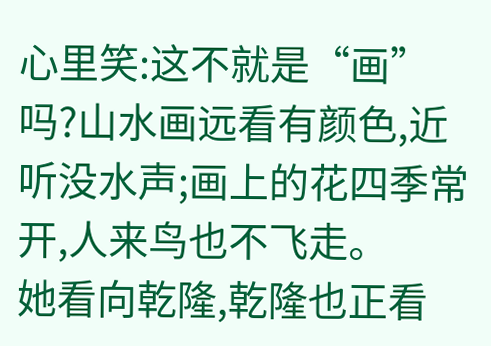心里笑:这不就是“画”吗?山水画远看有颜色,近听没水声;画上的花四季常开,人来鸟也不飞走。
她看向乾隆,乾隆也正看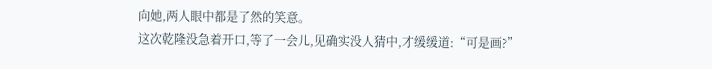向她,两人眼中都是了然的笑意。
这次乾隆没急着开口,等了一会儿,见确实没人猜中,才缓缓道:“可是画?”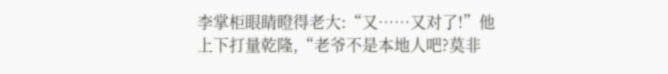李掌柜眼睛瞪得老大:“又……又对了!”他上下打量乾隆,“老爷不是本地人吧?莫非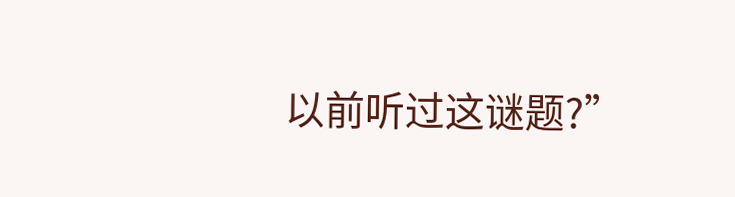以前听过这谜题?”